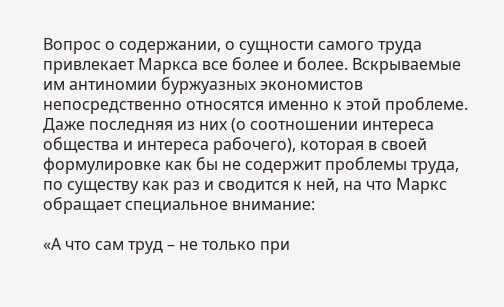Вопрос о содержании, о сущности самого труда привлекает Маркса все более и более. Вскрываемые им антиномии буржуазных экономистов непосредственно относятся именно к этой проблеме. Даже последняя из них (о соотношении интереса общества и интереса рабочего), которая в своей формулировке как бы не содержит проблемы труда, по существу как раз и сводится к ней, на что Маркс обращает специальное внимание:

«А что сам труд – не только при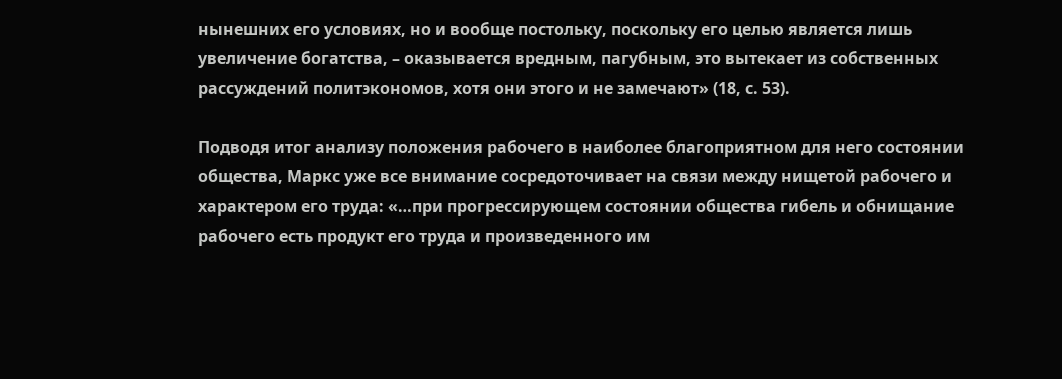нынешних его условиях, но и вообще постольку, поскольку его целью является лишь увеличение богатства, – оказывается вредным, пагубным, это вытекает из собственных рассуждений политэкономов, хотя они этого и не замечают» (18, с. 53).

Подводя итог анализу положения рабочего в наиболее благоприятном для него состоянии общества, Маркс уже все внимание сосредоточивает на связи между нищетой рабочего и характером его труда: «…при прогрессирующем состоянии общества гибель и обнищание рабочего есть продукт его труда и произведенного им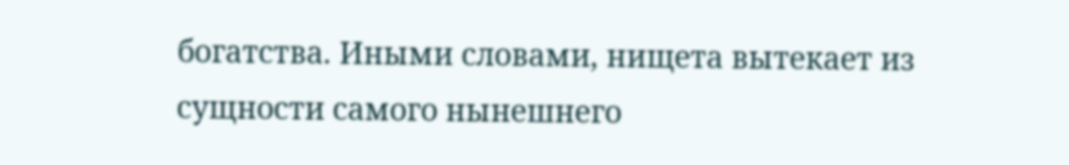богатства. Иными словами, нищета вытекает из сущности самого нынешнего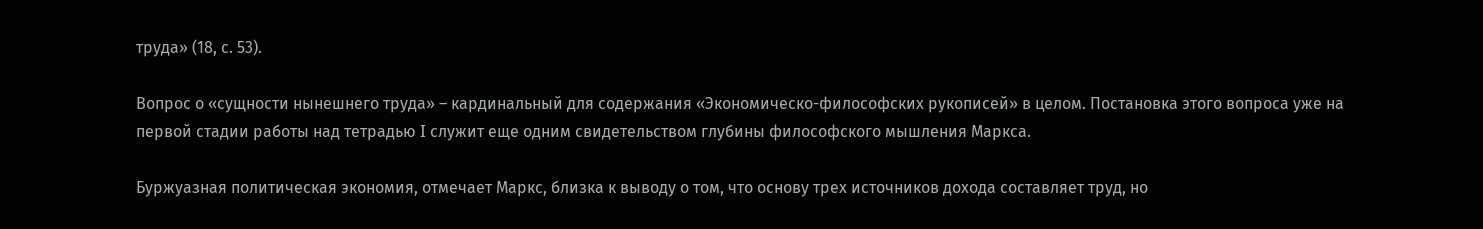труда» (18, с. 53).

Вопрос о «сущности нынешнего труда» – кардинальный для содержания «Экономическо-философских рукописей» в целом. Постановка этого вопроса уже на первой стадии работы над тетрадью I служит еще одним свидетельством глубины философского мышления Маркса.

Буржуазная политическая экономия, отмечает Маркс, близка к выводу о том, что основу трех источников дохода составляет труд, но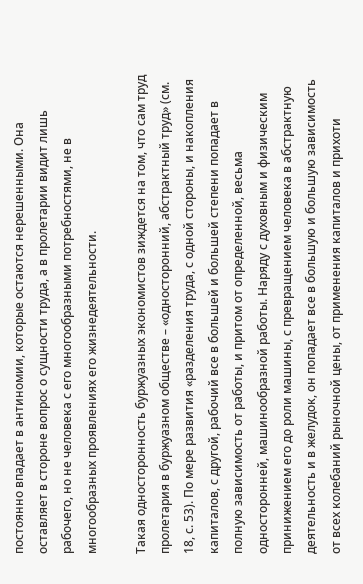постоянно впадает в антиномии, которые остаются нерешенными. Она оставляет в стороне вопрос о сущности труда, а в пролетарии видит лишь рабочего, но не человека с его многообразными потребностями, не в многообразных проявлениях его жизнедеятельности.

Такая односторонность буржуазных экономистов зиждется на том, что сам труд пролетария в буржуазном обществе – «односторонний, абстрактный труд» (см. 18, с. 53). По мере развития «разделения труда, с одной стороны, и накопления капиталов, с другой, рабочий все в большей и большей степени попадает в полную зависимость от работы, и притом от определенной, весьма односторонней, машинообразной работы. Наряду с духовным и физическим принижением его до роли машины, с превращением человека в абстрактную деятельность и в желудок, он попадает все в большую и большую зависимость от всех колебаний рыночной цены, от применения капиталов и прихоти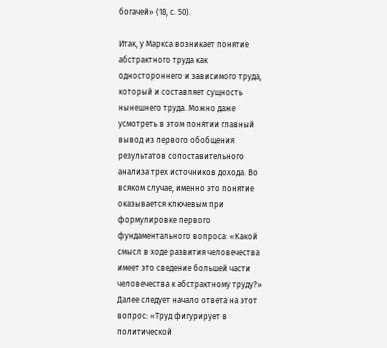богачей» (18, с. 50).

Итак, у Маркса возникает понятие абстрактного труда как одностороннего и зависимого труда, который и составляет сущность нынешнего труда. Можно даже усмотреть в этом понятии главный вывод из первого обобщения результатов сопоставительного анализа трех источников дохода. Во всяком случае, именно это понятие оказывается ключевым при формулировке первого фундаментального вопроса: «Какой смысл в ходе развития человечества имеет это сведение большей части человечества к абстрактному труду?» Далее следует начало ответа на этот вопрос: «Труд фигурирует в политической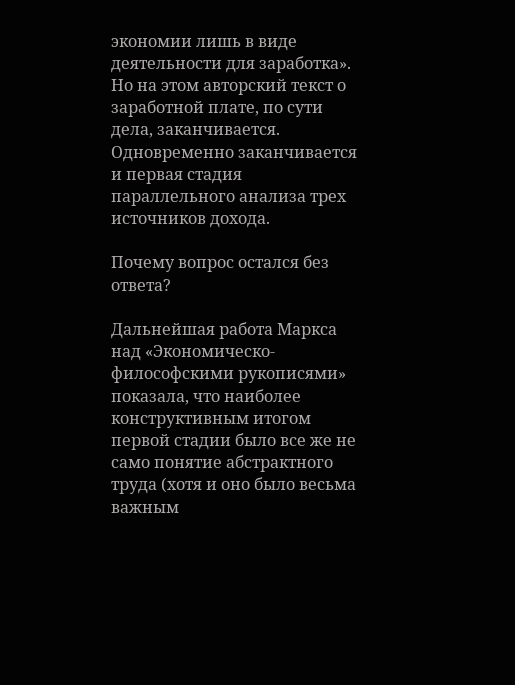экономии лишь в виде деятельности для заработка». Но на этом авторский текст о заработной плате, по сути дела, заканчивается. Одновременно заканчивается и первая стадия параллельного анализа трех источников дохода.

Почему вопрос остался без ответа?

Дальнейшая работа Маркса над «Экономическо-философскими рукописями» показала, что наиболее конструктивным итогом первой стадии было все же не само понятие абстрактного труда (хотя и оно было весьма важным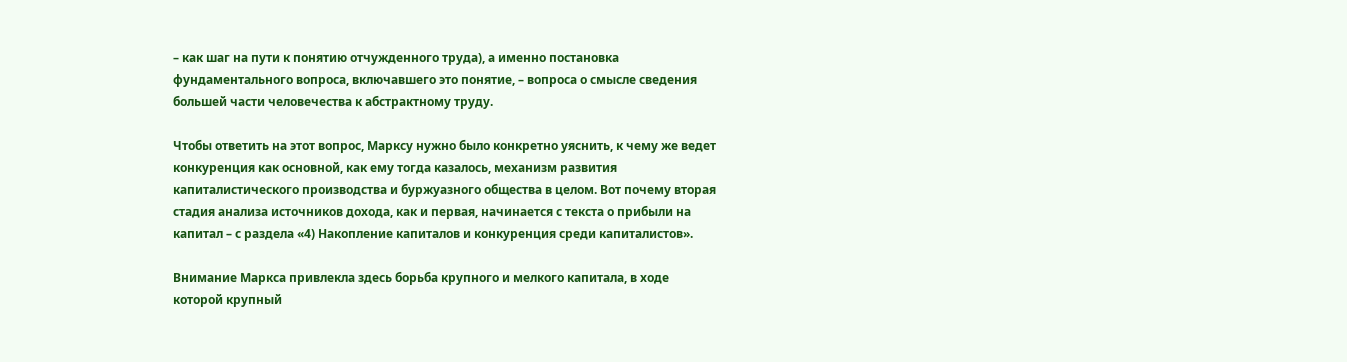– как шаг на пути к понятию отчужденного труда), а именно постановка фундаментального вопроса, включавшего это понятие, – вопроса о смысле сведения большей части человечества к абстрактному труду.

Чтобы ответить на этот вопрос, Марксу нужно было конкретно уяснить, к чему же ведет конкуренция как основной, как ему тогда казалось, механизм развития капиталистического производства и буржуазного общества в целом. Вот почему вторая стадия анализа источников дохода, как и первая, начинается с текста о прибыли на капитал – с раздела «4) Накопление капиталов и конкуренция среди капиталистов».

Внимание Маркса привлекла здесь борьба крупного и мелкого капитала, в ходе которой крупный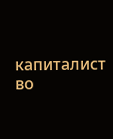капиталист во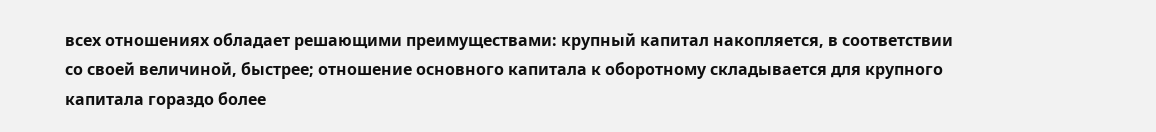всех отношениях обладает решающими преимуществами: крупный капитал накопляется, в соответствии со своей величиной, быстрее; отношение основного капитала к оборотному складывается для крупного капитала гораздо более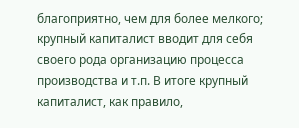благоприятно, чем для более мелкого; крупный капиталист вводит для себя своего рода организацию процесса производства и т.п. В итоге крупный капиталист, как правило,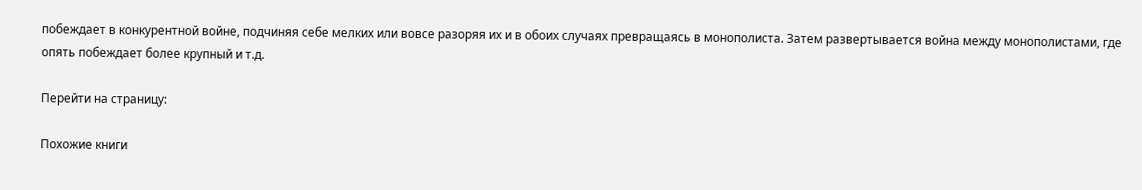побеждает в конкурентной войне, подчиняя себе мелких или вовсе разоряя их и в обоих случаях превращаясь в монополиста. Затем развертывается война между монополистами, где опять побеждает более крупный и т.д.

Перейти на страницу:

Похожие книги